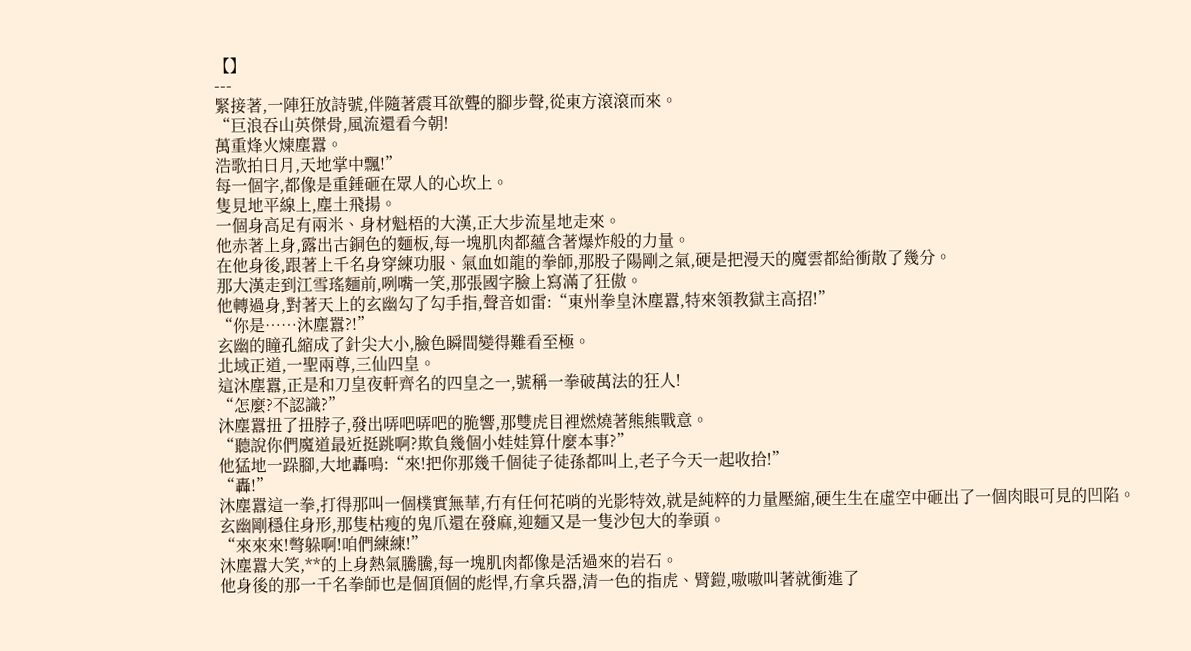【】
---
緊接著,一陣狂放詩號,伴隨著震耳欲聾的腳步聲,從東方滾滾而來。
“巨浪吞山英傑骨,風流還看今朝!
萬重烽火煉塵囂。
浩歌拍日月,天地掌中飄!”
每一個字,都像是重錘砸在眾人的心坎上。
隻見地平線上,塵土飛揚。
一個身高足有兩米、身材魁梧的大漢,正大步流星地走來。
他赤著上身,露出古銅色的麵板,每一塊肌肉都蘊含著爆炸般的力量。
在他身後,跟著上千名身穿練功服、氣血如龍的拳師,那股子陽剛之氣,硬是把漫天的魔雲都給衝散了幾分。
那大漢走到江雪瑤麵前,咧嘴一笑,那張國字臉上寫滿了狂傲。
他轉過身,對著天上的玄幽勾了勾手指,聲音如雷:“東州拳皇沐塵囂,特來領教獄主高招!”
“你是……沐塵囂?!”
玄幽的瞳孔縮成了針尖大小,臉色瞬間變得難看至極。
北域正道,一聖兩尊,三仙四皇。
這沐塵囂,正是和刀皇夜軒齊名的四皇之一,號稱一拳破萬法的狂人!
“怎麼?不認識?”
沐塵囂扭了扭脖子,發出哢吧哢吧的脆響,那雙虎目裡燃燒著熊熊戰意。
“聽說你們魔道最近挺跳啊?欺負幾個小娃娃算什麼本事?”
他猛地一跺腳,大地轟鳴:“來!把你那幾千個徒子徒孫都叫上,老子今天一起收拾!”
“轟!”
沐塵囂這一拳,打得那叫一個樸實無華,冇有任何花哨的光影特效,就是純粹的力量壓縮,硬生生在虛空中砸出了一個肉眼可見的凹陷。
玄幽剛穩住身形,那隻枯瘦的鬼爪還在發麻,迎麵又是一隻沙包大的拳頭。
“來來來!彆躲啊!咱們練練!”
沐塵囂大笑,**的上身熱氣騰騰,每一塊肌肉都像是活過來的岩石。
他身後的那一千名拳師也是個頂個的彪悍,冇拿兵器,清一色的指虎、臂鎧,嗷嗷叫著就衝進了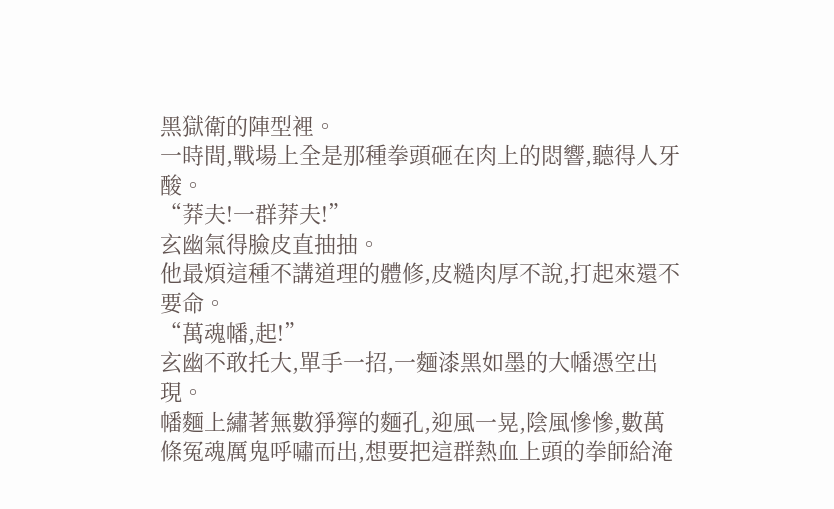黑獄衛的陣型裡。
一時間,戰場上全是那種拳頭砸在肉上的悶響,聽得人牙酸。
“莽夫!一群莽夫!”
玄幽氣得臉皮直抽抽。
他最煩這種不講道理的體修,皮糙肉厚不說,打起來還不要命。
“萬魂幡,起!”
玄幽不敢托大,單手一招,一麵漆黑如墨的大幡憑空出現。
幡麵上繡著無數猙獰的麵孔,迎風一晃,陰風慘慘,數萬條冤魂厲鬼呼嘯而出,想要把這群熱血上頭的拳師給淹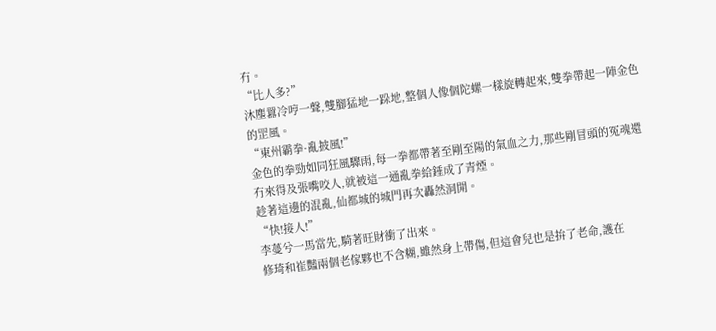冇。
“比人多?”
沐塵囂冷哼一聲,雙腳猛地一跺地,整個人像個陀螺一樣旋轉起來,雙拳帶起一陣金色的罡風。
“東州霸拳·亂披風!”
金色的拳勁如同狂風驟雨,每一拳都帶著至剛至陽的氣血之力,那些剛冒頭的冤魂還冇來得及張嘴咬人,就被這一通亂拳給錘成了青煙。
趁著這邊的混亂,仙都城的城門再次轟然洞開。
“快!接人!”
李蔓兮一馬當先,騎著旺財衝了出來。
修琦和崔豔兩個老傢夥也不含糊,雖然身上帶傷,但這會兒也是拚了老命,護在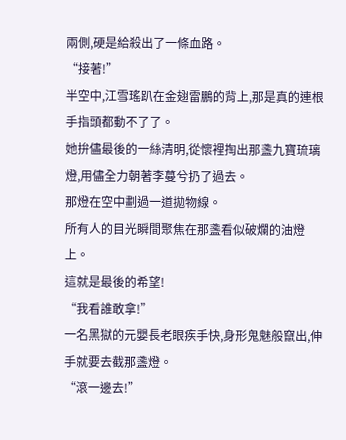兩側,硬是給殺出了一條血路。
“接著!”
半空中,江雪瑤趴在金翅雷鵬的背上,那是真的連根手指頭都動不了了。
她拚儘最後的一絲清明,從懷裡掏出那盞九寶琉璃燈,用儘全力朝著李蔓兮扔了過去。
那燈在空中劃過一道拋物線。
所有人的目光瞬間聚焦在那盞看似破爛的油燈上。
這就是最後的希望!
“我看誰敢拿!”
一名黑獄的元嬰長老眼疾手快,身形鬼魅般竄出,伸手就要去截那盞燈。
“滾一邊去!”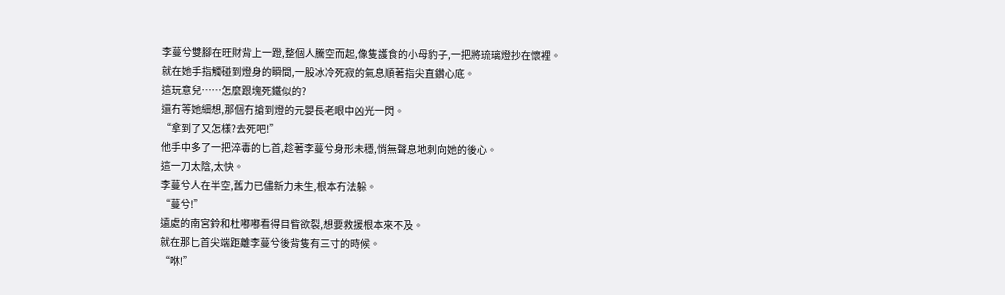李蔓兮雙腳在旺財背上一蹬,整個人騰空而起,像隻護食的小母豹子,一把將琉璃燈抄在懷裡。
就在她手指觸碰到燈身的瞬間,一股冰冷死寂的氣息順著指尖直鑽心底。
這玩意兒……怎麼跟塊死鐵似的?
還冇等她細想,那個冇搶到燈的元嬰長老眼中凶光一閃。
“拿到了又怎樣?去死吧!”
他手中多了一把淬毒的匕首,趁著李蔓兮身形未穩,悄無聲息地刺向她的後心。
這一刀太陰,太快。
李蔓兮人在半空,舊力已儘新力未生,根本冇法躲。
“蔓兮!”
遠處的南宮鈴和杜嘟嘟看得目眥欲裂,想要救援根本來不及。
就在那匕首尖端距離李蔓兮後背隻有三寸的時候。
“咻!”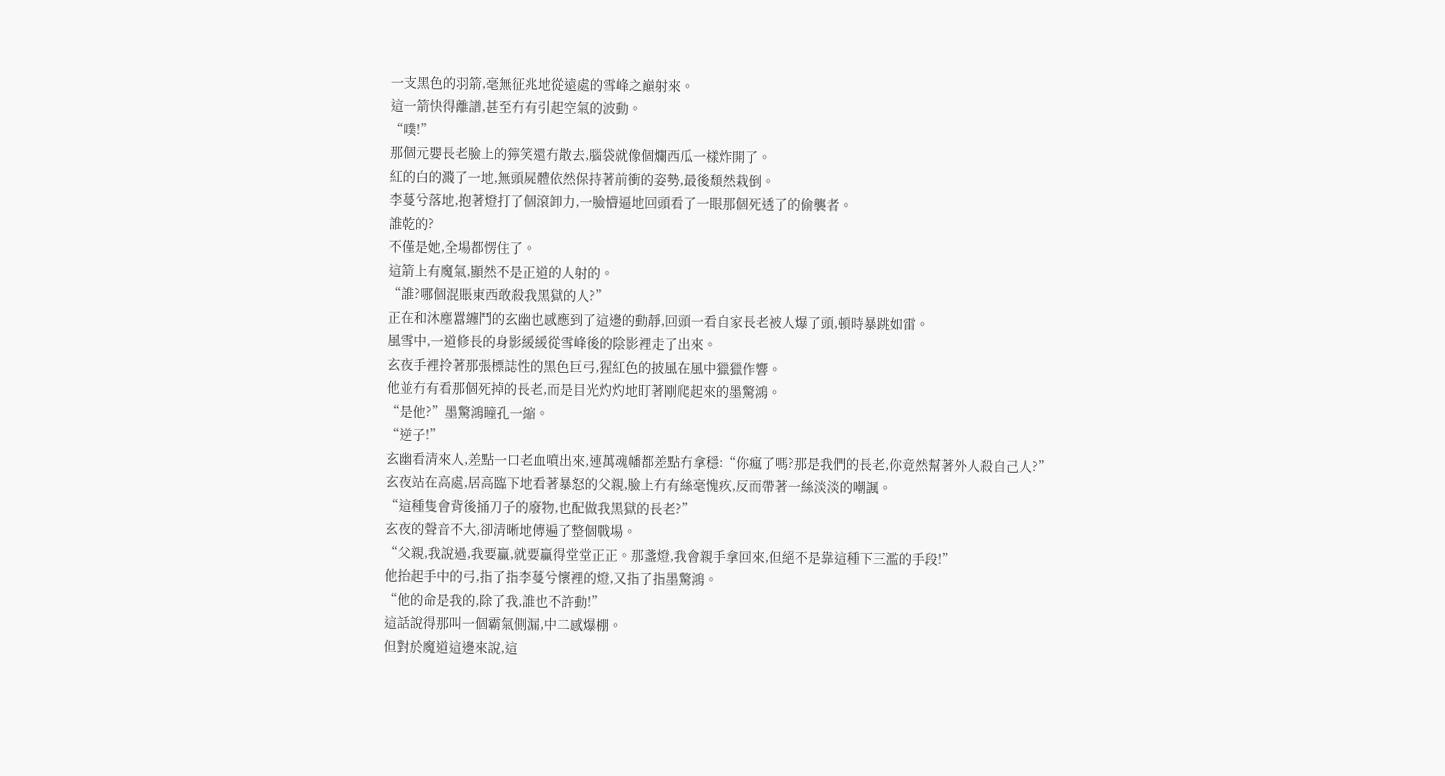一支黑色的羽箭,毫無征兆地從遠處的雪峰之巔射來。
這一箭快得離譜,甚至冇有引起空氣的波動。
“噗!”
那個元嬰長老臉上的獰笑還冇散去,腦袋就像個爛西瓜一樣炸開了。
紅的白的濺了一地,無頭屍體依然保持著前衝的姿勢,最後頹然栽倒。
李蔓兮落地,抱著燈打了個滾卸力,一臉懵逼地回頭看了一眼那個死透了的偷襲者。
誰乾的?
不僅是她,全場都愣住了。
這箭上有魔氣,顯然不是正道的人射的。
“誰?哪個混賬東西敢殺我黑獄的人?”
正在和沐塵囂纏鬥的玄幽也感應到了這邊的動靜,回頭一看自家長老被人爆了頭,頓時暴跳如雷。
風雪中,一道修長的身影緩緩從雪峰後的陰影裡走了出來。
玄夜手裡拎著那張標誌性的黑色巨弓,猩紅色的披風在風中獵獵作響。
他並冇有看那個死掉的長老,而是目光灼灼地盯著剛爬起來的墨驚鴻。
“是他?”墨驚鴻瞳孔一縮。
“逆子!”
玄幽看清來人,差點一口老血噴出來,連萬魂幡都差點冇拿穩:“你瘋了嗎?那是我們的長老,你竟然幫著外人殺自己人?”
玄夜站在高處,居高臨下地看著暴怒的父親,臉上冇有絲毫愧疚,反而帶著一絲淡淡的嘲諷。
“這種隻會背後捅刀子的廢物,也配做我黑獄的長老?”
玄夜的聲音不大,卻清晰地傳遍了整個戰場。
“父親,我說過,我要贏,就要贏得堂堂正正。那盞燈,我會親手拿回來,但絕不是靠這種下三濫的手段!”
他抬起手中的弓,指了指李蔓兮懷裡的燈,又指了指墨驚鴻。
“他的命是我的,除了我,誰也不許動!”
這話說得那叫一個霸氣側漏,中二感爆棚。
但對於魔道這邊來說,這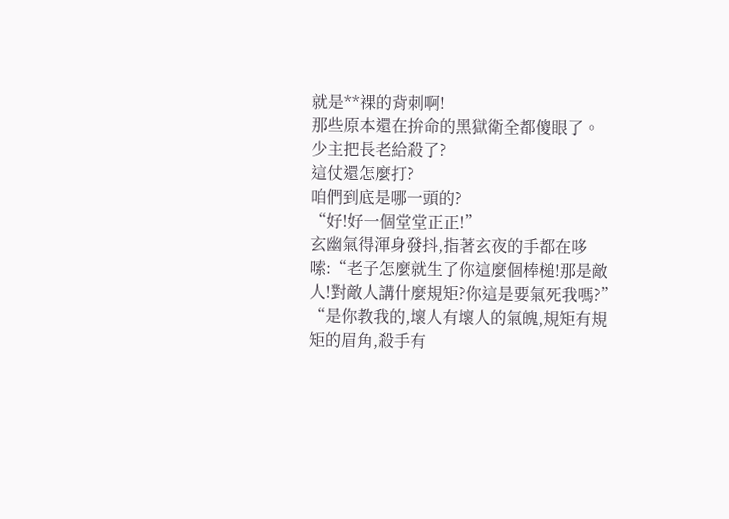就是**裸的背刺啊!
那些原本還在拚命的黑獄衛全都傻眼了。
少主把長老給殺了?
這仗還怎麼打?
咱們到底是哪一頭的?
“好!好一個堂堂正正!”
玄幽氣得渾身發抖,指著玄夜的手都在哆嗦:“老子怎麼就生了你這麼個棒槌!那是敵人!對敵人講什麼規矩?你這是要氣死我嗎?”
“是你教我的,壞人有壞人的氣魄,規矩有規矩的眉角,殺手有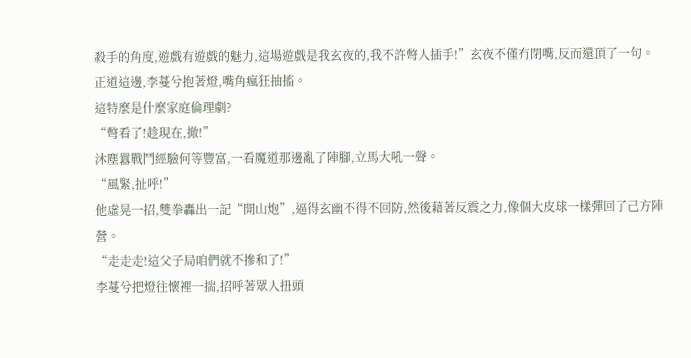殺手的角度,遊戲有遊戲的魅力,這場遊戲是我玄夜的,我不許彆人插手!”玄夜不僅冇閉嘴,反而還頂了一句。
正道這邊,李蔓兮抱著燈,嘴角瘋狂抽搐。
這特麼是什麼家庭倫理劇?
“彆看了!趁現在,撤!”
沐塵囂戰鬥經驗何等豐富,一看魔道那邊亂了陣腳,立馬大吼一聲。
“風緊,扯呼!”
他虛晃一招,雙拳轟出一記“開山炮”,逼得玄幽不得不回防,然後藉著反震之力,像個大皮球一樣彈回了己方陣營。
“走走走!這父子局咱們就不摻和了!”
李蔓兮把燈往懷裡一揣,招呼著眾人扭頭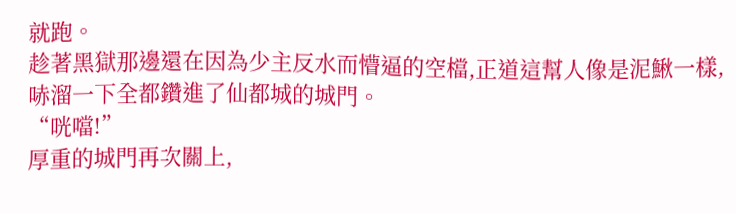就跑。
趁著黑獄那邊還在因為少主反水而懵逼的空檔,正道這幫人像是泥鰍一樣,哧溜一下全都鑽進了仙都城的城門。
“咣噹!”
厚重的城門再次關上,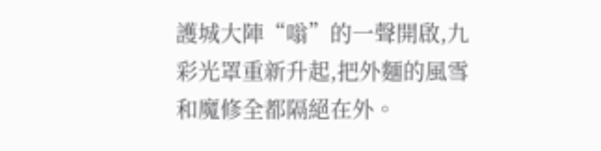護城大陣“嗡”的一聲開啟,九彩光罩重新升起,把外麵的風雪和魔修全都隔絕在外。